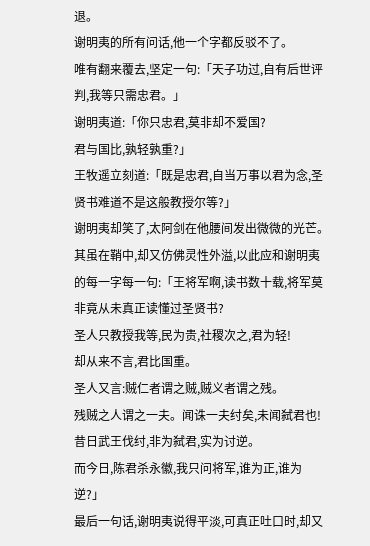退。
谢明夷的所有问话,他一个字都反驳不了。
唯有翻来覆去,坚定一句:「天子功过,自有后世评判,我等只需忠君。」
谢明夷道:「你只忠君,莫非却不爱国?
君与国比,孰轻孰重?」
王牧遥立刻道:「既是忠君,自当万事以君为念,圣贤书难道不是这般教授尔等?」
谢明夷却笑了,太阿剑在他腰间发出微微的光芒。
其虽在鞘中,却又仿佛灵性外溢,以此应和谢明夷的每一字每一句:「王将军啊,读书数十载,将军莫非竟从未真正读懂过圣贤书?
圣人只教授我等,民为贵,社稷次之,君为轻!
却从来不言,君比国重。
圣人又言:贼仁者谓之贼,贼义者谓之残。
残贼之人谓之一夫。闻诛一夫纣矣,未闻弑君也!
昔日武王伐纣,非为弑君,实为讨逆。
而今日,陈君杀永徽,我只问将军,谁为正,谁为逆?」
最后一句话,谢明夷说得平淡,可真正吐口时,却又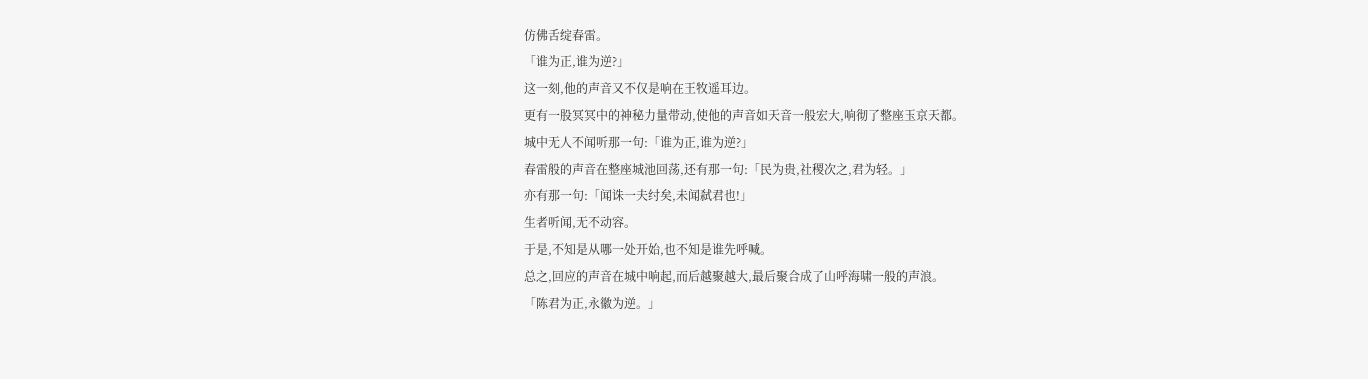仿佛舌绽春雷。
「谁为正,谁为逆?」
这一刻,他的声音又不仅是响在王牧遥耳边。
更有一股冥冥中的神秘力量带动,使他的声音如天音一般宏大,响彻了整座玉京天都。
城中无人不闻听那一句:「谁为正,谁为逆?」
春雷般的声音在整座城池回荡,还有那一句:「民为贵,社稷次之,君为轻。」
亦有那一句:「闻诛一夫纣矣,未闻弑君也!」
生者听闻,无不动容。
于是,不知是从哪一处开始,也不知是谁先呼喊。
总之,回应的声音在城中响起,而后越聚越大,最后聚合成了山呼海啸一般的声浪。
「陈君为正,永徽为逆。」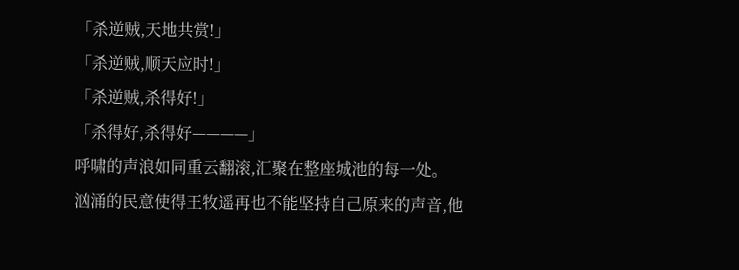「杀逆贼,天地共赏!」
「杀逆贼,顺天应时!」
「杀逆贼,杀得好!」
「杀得好,杀得好————」
呼啸的声浪如同重云翻滚,汇聚在整座城池的每一处。
汹涌的民意使得王牧遥再也不能坚持自己原来的声音,他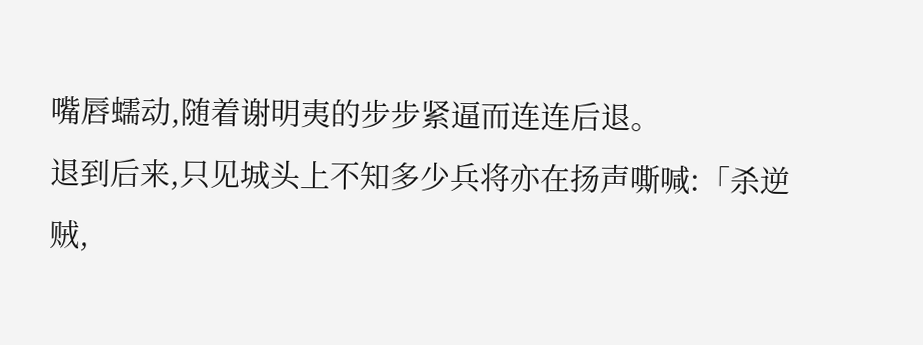嘴唇蠕动,随着谢明夷的步步紧逼而连连后退。
退到后来,只见城头上不知多少兵将亦在扬声嘶喊:「杀逆贼,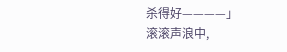杀得好————」
滚滚声浪中,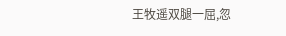王牧遥双腿一屈,忽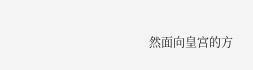然面向皇宫的方